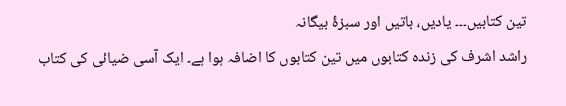تین کتابیں۔۔۔ یادیں، باتیں اور سبزۂ بیگانہ
راشد اشرف کی زندہ کتابوں میں تین کتابوں کا اضافہ ہوا ہے۔ ایک آسی ضیائی کی کتاب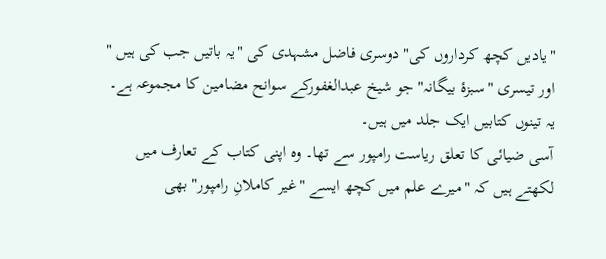"یادیں کچھ کرداروں کی" دوسری فاضل مشہدی کی "یہ باتیں جب کی ہیں " اور تیسری "سبزۂ بیگانہ" جو شیخ عبدالغفورکے سوانح مضامین کا مجموعہ ہے۔ یہ تینوں کتابیں ایک جلد میں ہیں۔
آسی ضیائی کا تعلق ریاست رامپور سے تھا۔ وہ اپنی کتاب کے تعارف میں لکھتے ہیں کہ "میرے علم میں کچھ ایسے "غیر کاملانِ رامپور" بھی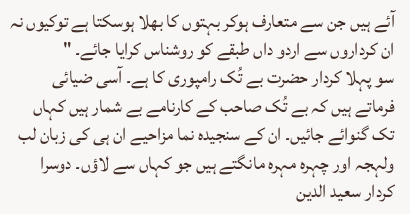آئے ہیں جن سے متعارف ہوکر بہتوں کا بھلا ہوسکتا ہے توکیوں نہ ان کرداروں سے اردو داں طبقے کو روشناس کرایا جائے۔ "
سو پہلا کردار حضرت بے تُک رامپوری کا ہے۔ آسی ضیائی فرماتے ہیں کہ بے تُک صاحب کے کارنامے بے شمار ہیں کہاں تک گنوائے جائیں۔ ان کے سنجیدہ نما مزاحیے ان ہی کی زبان لب ولہجہ اور چہرہ مہرہ مانگتے ہیں جو کہاں سے لاؤں۔ دوسرا کردار سعید الدین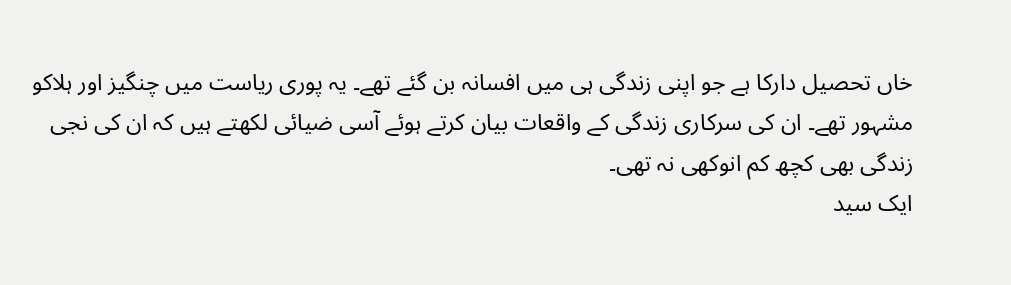خاں تحصیل دارکا ہے جو اپنی زندگی ہی میں افسانہ بن گئے تھے۔ یہ پوری ریاست میں چنگیز اور ہلاکو مشہور تھے۔ ان کی سرکاری زندگی کے واقعات بیان کرتے ہوئے آسی ضیائی لکھتے ہیں کہ ان کی نجی زندگی بھی کچھ کم انوکھی نہ تھی۔
ایک سید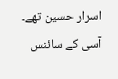اسرار حسین تھے۔ آسی کے سائنس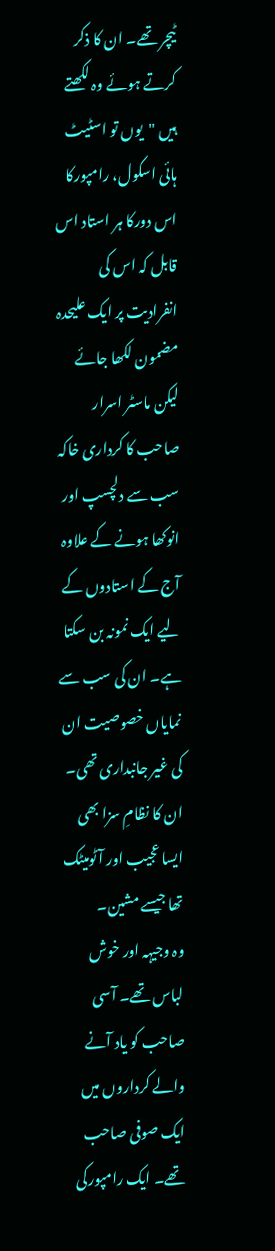ٹیچر تھے۔ ان کا ذکر کرتے ہوئے وہ لکھتے ہیں "یوں تو اسٹیٹ ہائی اسکول، رامپورکا اس دورکا ہر استاد اس قابل کہ اس کی انفرادیت پر ایک علیحدہ مضمون لکھا جائے لیکن ماسٹر اسرار صاحب کا کرداری خاکہ سب سے دلچسپ اور انوکھا ہونے کے علاوہ آج کے استادوں کے لیے ایک نمونہ بن سکتا ہے۔ ان کی سب سے نمایاں خصوصیت ان کی غیر جانبداری تھی۔ ان کا نظامِ سزا بھی ایسا عجیب اور آٹومیٹک تھا جیسے مشین۔
وہ وجیہہ اور خوش لباس تھے۔ آسی صاحب کو یاد آنے والے کرداروں میں ایک صوفی صاحب تھے۔ ایک رامپورکی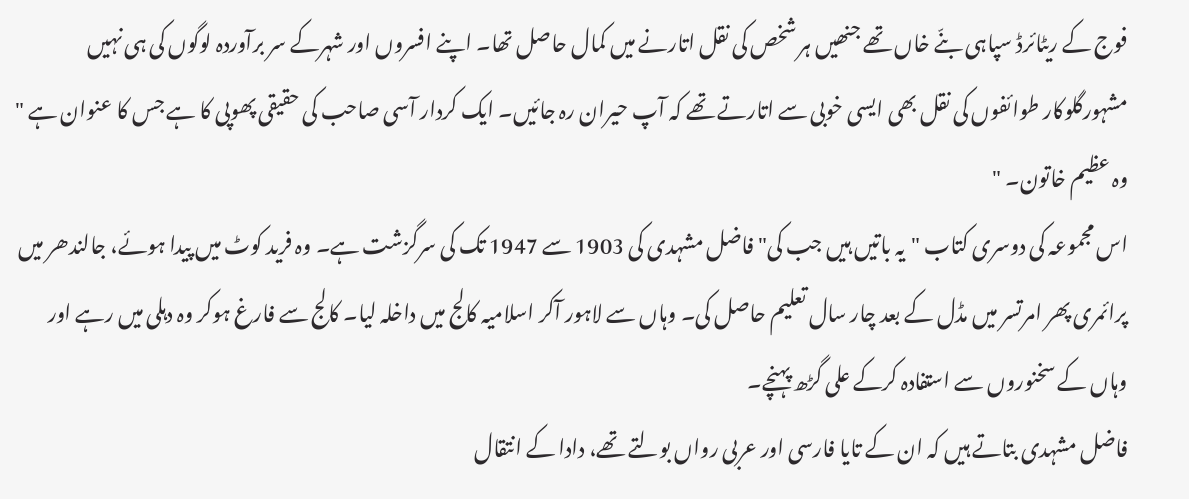فوج کے ریٹائرڈ سپاہی بنّے خاں تھے جنھیں ہر شخص کی نقل اتارنے میں کمال حاصل تھا۔ اپنے افسروں اور شہرکے سر برآوردہ لوگوں کی ہی نہیں مشہورگلوکار طوائفوں کی نقل بھی ایسی خوبی سے اتارتے تھے کہ آپ حیران رہ جائیں۔ ایک کردار آسی صاحب کی حقیقی پھوپی کا ہے جس کا عنوان ہے " وہ عظیم خاتون۔ "
اس مجموعہ کی دوسری کتاب "یہ باتیں ہیں جب کی" فاضل مشہدی کی 1903 سے 1947 تک کی سرگزشت ہے۔ وہ فرید کوٹ میں پیدا ہوئے، جالندھر میں پرائمری پھر امرتسر میں مڈل کے بعد چار سال تعلیم حاصل کی۔ وہاں سے لاہور آکر اسلامیہ کالج میں داخلہ لیا۔ کالج سے فارغ ہوکر وہ دہلی میں رہے اور وہاں کے سخنوروں سے استفادہ کرکے علی گڑھ پہنچے۔
فاضل مشہدی بتاتے ہیں کہ ان کے تایا فارسی اور عربی رواں بولتے تھے، دادا کے انتقال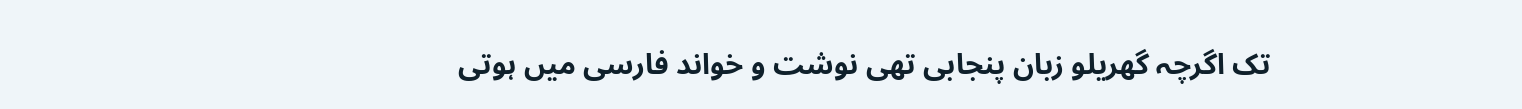تک اگرچہ گھریلو زبان پنجابی تھی نوشت و خواند فارسی میں ہوتی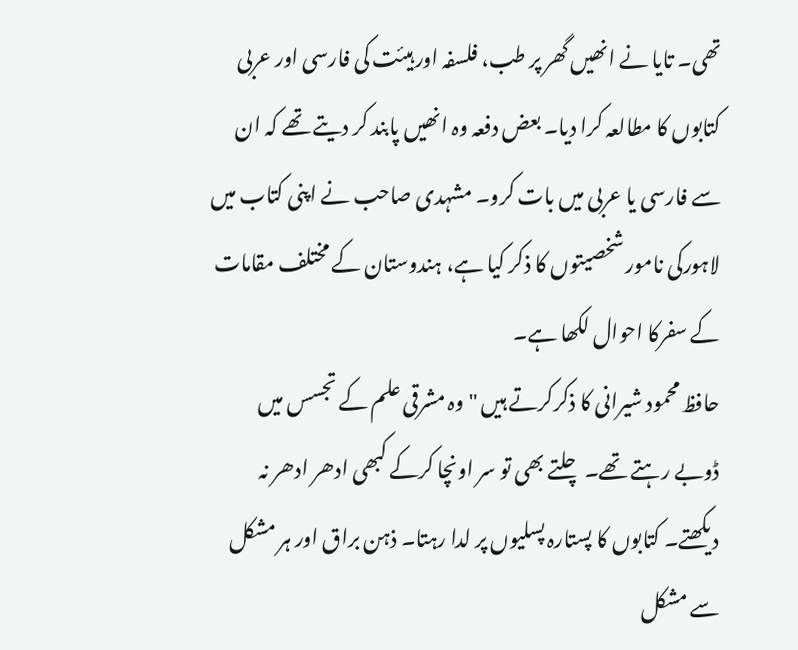تھی۔ تایا نے انھیں گھر پر طب، فلسفہ اور ہیئت کی فارسی اور عربی کتابوں کا مطالعہ کرا دیا۔ بعض دفعہ وہ انھیں پابند کر دیتے تھے کہ ان سے فارسی یا عربی میں بات کرو۔ مشہدی صاحب نے اپنی کتاب میں لاہورکی نامور شخصیتوں کا ذکر کیا ہے، ہندوستان کے مختلف مقامات کے سفرکا احوال لکھا ہے۔
حافظ محمود شیرانی کا ذکرکرتے ہیں " وہ مشرقی علم کے تجسس میں ڈوبے رہتے تھے۔ چلتے بھی تو سر اونچا کرکے کبھی ادھر ادھر نہ دیکھتے۔ کتابوں کا پستارہ پسلیوں پر لدا رہتا۔ ذہن براق اور ہر مشکل سے مشکل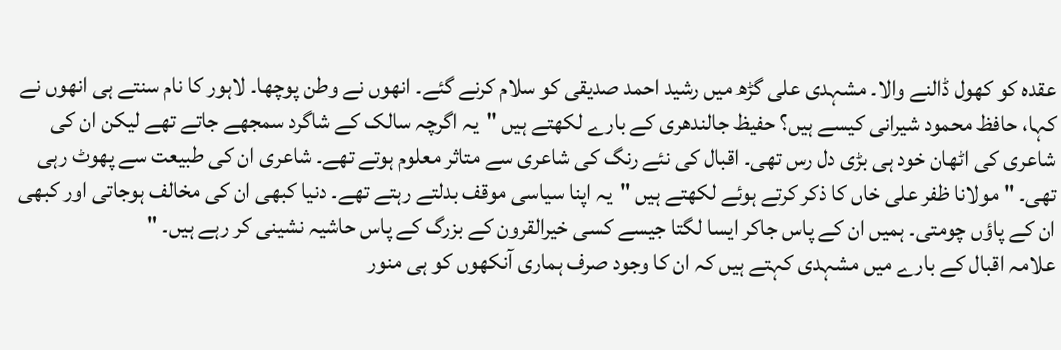عقدہ کو کھول ڈالنے والا۔ مشہدی علی گڑھ میں رشید احمد صدیقی کو سلام کرنے گئے۔ انھوں نے وطن پوچھا۔ لاہور کا نام سنتے ہی انھوں نے کہا، حافظ محمود شیرانی کیسے ہیں؟ حفیظ جالندھری کے بارے لکھتے ہیں "یہ اگرچہ سالک کے شاگرد سمجھے جاتے تھے لیکن ان کی شاعری کی اٹھان خود ہی بڑی دل رس تھی۔ اقبال کی نئے رنگ کی شاعری سے متاثر معلوم ہوتے تھے۔ شاعری ان کی طبیعت سے پھوٹ رہی تھی۔ " مولانا ظفر علی خاں کا ذکر کرتے ہوئے لکھتے ہیں "یہ اپنا سیاسی موقف بدلتے رہتے تھے۔ دنیا کبھی ان کی مخالف ہوجاتی اور کبھی ان کے پاؤں چومتی۔ ہمیں ان کے پاس جاکر ایسا لگتا جیسے کسی خیرالقرون کے بزرگ کے پاس حاشیہ نشینی کر رہے ہیں۔ "
علامہ اقبال کے بارے میں مشہدی کہتے ہیں کہ ان کا وجود صرف ہماری آنکھوں کو ہی منور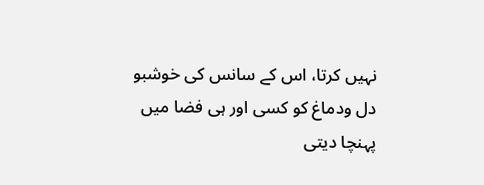نہیں کرتا، اس کے سانس کی خوشبو دل ودماغ کو کسی اور ہی فضا میں پہنچا دیتی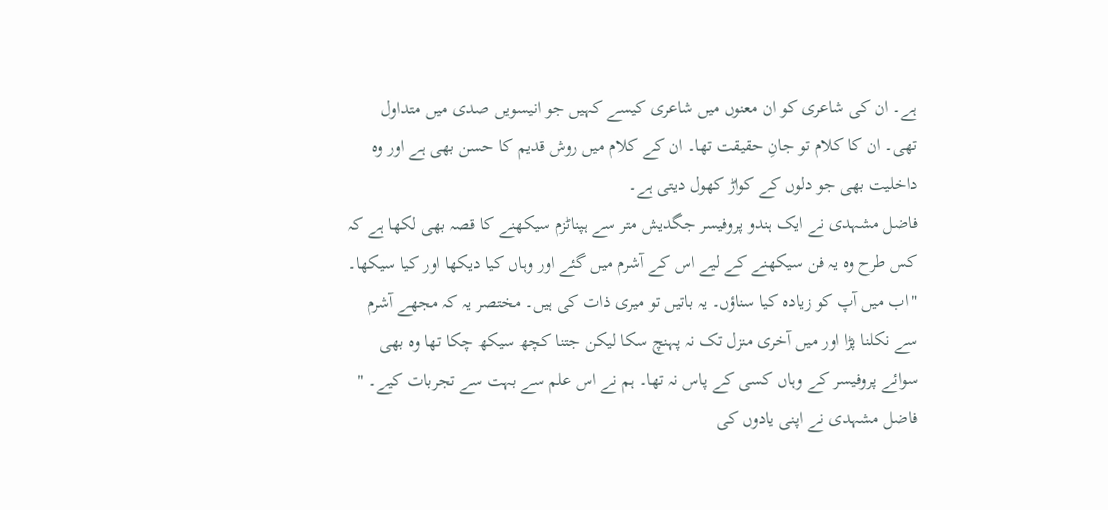ہے۔ ان کی شاعری کو ان معنوں میں شاعری کیسے کہیں جو انیسویں صدی میں متداول تھی۔ ان کا کلام تو جانِ حقیقت تھا۔ ان کے کلام میں روش قدیم کا حسن بھی ہے اور وہ داخلیت بھی جو دلوں کے کواڑ کھول دیتی ہے۔
فاضل مشہدی نے ایک ہندو پروفیسر جگدیش متر سے ہپناٹزم سیکھنے کا قصہ بھی لکھا ہے کہ کس طرح وہ یہ فن سیکھنے کے لیے اس کے آشرم میں گئے اور وہاں کیا دیکھا اور کیا سیکھا۔ "اب میں آپ کو زیادہ کیا سناؤں۔ یہ باتیں تو میری ذات کی ہیں۔ مختصر یہ کہ مجھے آشرم سے نکلنا پڑا اور میں آخری منزل تک نہ پہنچ سکا لیکن جتنا کچھ سیکھ چکا تھا وہ بھی سوائے پروفیسر کے وہاں کسی کے پاس نہ تھا۔ ہم نے اس علم سے بہت سے تجربات کیے۔ "
فاضل مشہدی نے اپنی یادوں کی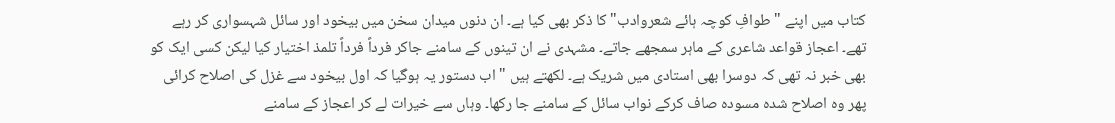کتاب میں اپنے " طوافِ کوچہ ہائے شعروادب" کا ذکر بھی کیا ہے۔ ان دنوں میدان سخن میں بیخود اور سائل شہسواری کر رہے تھے۔ اعجاز قواعد شاعری کے ماہر سمجھے جاتے۔ مشہدی نے ان تینوں کے سامنے جاکر فرداً فرداً تلمذ اختیار کیا لیکن کسی ایک کو بھی خبر نہ تھی کہ دوسرا بھی استادی میں شریک ہے۔ لکھتے ہیں " اب دستور یہ ہوگیا کہ اول بیخود سے غزل کی اصلاح کرائی پھر وہ اصلاح شدہ مسودہ صاف کرکے نواب سائل کے سامنے جا رکھا۔ وہاں سے خیرات لے کر اعجاز کے سامنے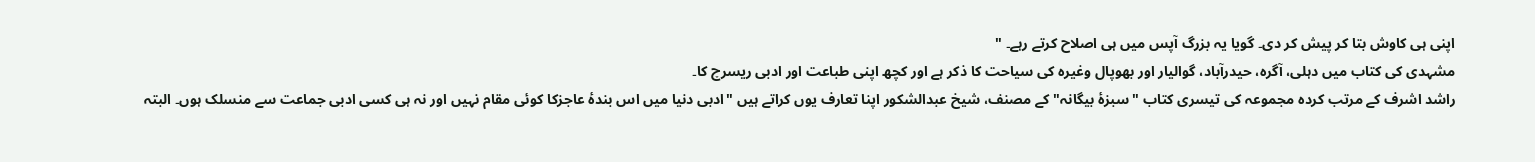اپنی ہی کاوش بتا کر پیش کر دی۔ گویا یہ بزرگ آپس میں ہی اصلاح کرتے رہے۔ "
مشہدی کی کتاب میں دہلی، آگرہ، حیدرآباد، گوالیار اور بھوپال وغیرہ کی سیاحت کا ذکر ہے اور کچھ اپنی طباعت اور ادبی ریسرچ کا۔
راشد اشرف کے مرتب کردہ مجموعہ کی تیسری کتاب "سبزۂ بیگانہ" کے مصنف، شیخ عبدالشکور اپنا تعارف یوں کراتے ہیں "ادبی دنیا میں اس بندۂ عاجزکا کوئی مقام نہیں اور نہ ہی کسی ادبی جماعت سے منسلک ہوں۔ البتہ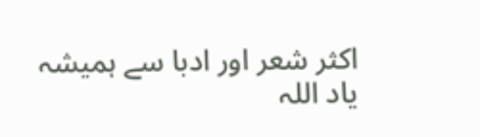اکثر شعر اور ادبا سے ہمیشہ یاد اللہ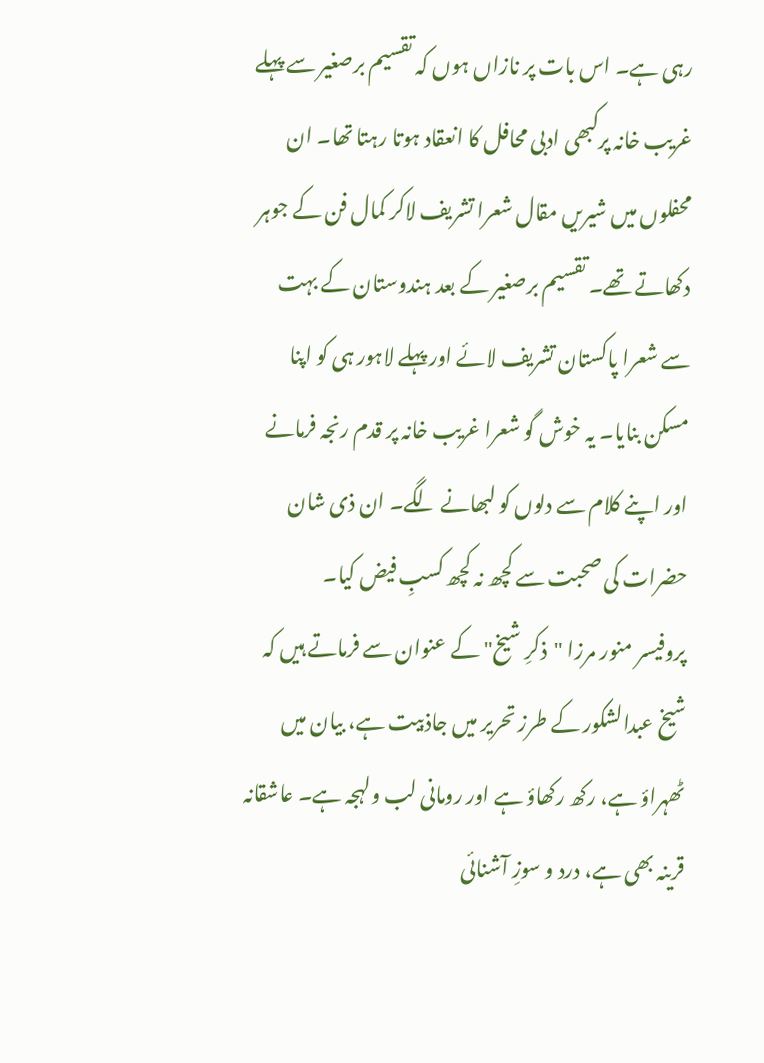رہی ہے۔ اس بات پر نازاں ہوں کہ تقسیم برصغیر سے پہلے غریب خانہ پرکبھی ادبی محافل کا انعقاد ہوتا رہتا تھا۔ ان محفلوں میں شیریں مقال شعرا تشریف لاکر کمال فن کے جوہر دکھاتے تھے۔ تقسیم برصغیر کے بعد ہندوستان کے بہت سے شعرا پاکستان تشریف لائے اور پہلے لاہور ہی کو اپنا مسکن بنایا۔ یہ خوش گو شعرا غریب خانہ پر قدم رنجہ فرمانے اور اپنے کلام سے دلوں کو لبھانے لگے۔ ان ذی شان حضرات کی صحبت سے کچھ نہ کچھ کسبِ فیض کیا۔
پروفیسر منور مرزا "ذکرِ شیخ" کے عنوان سے فرماتے ہیں کہ شیخ عبدالشکور کے طرز تحریر میں جاذبیت ہے، بیان میں ٹھہراؤ ہے، رکھ رکھاؤ ہے اور رومانی لب ولہجہ ہے۔ عاشقانہ قرینہ بھی ہے، درد و سوزِ آشنائی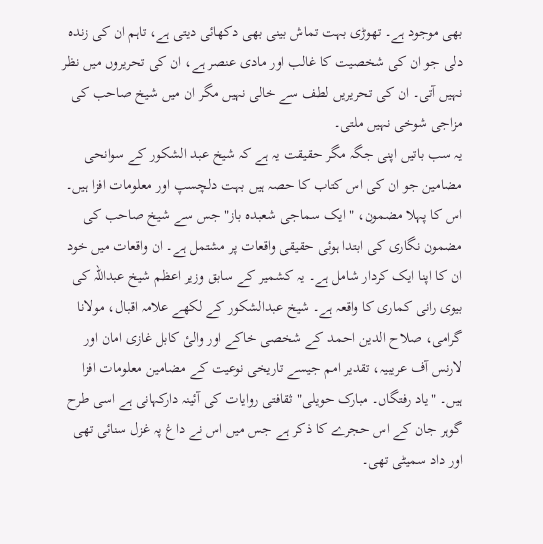بھی موجود ہے۔ تھوڑی بہت تماش بینی بھی دکھائی دیتی ہے، تاہم ان کی زندہ دلی جو ان کی شخصیت کا غالب اور مادی عنصر ہے، ان کی تحریروں میں نظر نہیں آتی۔ ان کی تحریریں لطف سے خالی نہیں مگر ان میں شیخ صاحب کی مزاجی شوخی نہیں ملتی۔
یہ سب باتیں اپنی جگہ مگر حقیقت یہ ہے کہ شیخ عبد الشکور کے سوانحی مضامین جو ان کی اس کتاب کا حصہ ہیں بہت دلچسپ اور معلومات افزا ہیں۔ اس کا پہلا مضمون، " ایک سماجی شعبدہ باز" جس سے شیخ صاحب کی مضمون نگاری کی ابتدا ہوئی حقیقی واقعات پر مشتمل ہے۔ ان واقعات میں خود ان کا اپنا ایک کردار شامل ہے۔ یہ کشمیر کے سابق وزیر اعظم شیخ عبداللہ کی بیوی رانی کماری کا واقعہ ہے۔ شیخ عبدالشکور کے لکھے علامہ اقبال، مولانا گرامی، صلاح الدین احمد کے شخصی خاکے اور والیٔ کابل غازی امان اور لارنس آف عریبیہ، تقدیر امم جیسے تاریخی نوعیت کے مضامین معلومات افزا ہیں۔ "یاد رفتگاں۔ مبارک حویلی" ثقافتی روایات کی آئینہ دارکہانی ہے اسی طرح گوہر جان کے اس حجرے کا ذکر ہے جس میں اس نے داغ پہ غزل سنائی تھی اور داد سمیٹی تھی۔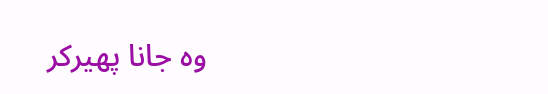وہ جانا پھیرکر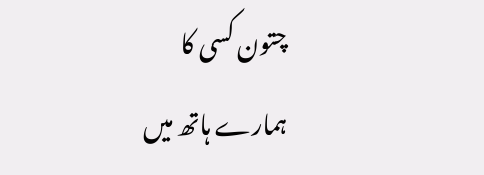چتون کسی کا
ہمارے ہاتھ میں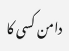دامن کسی کا